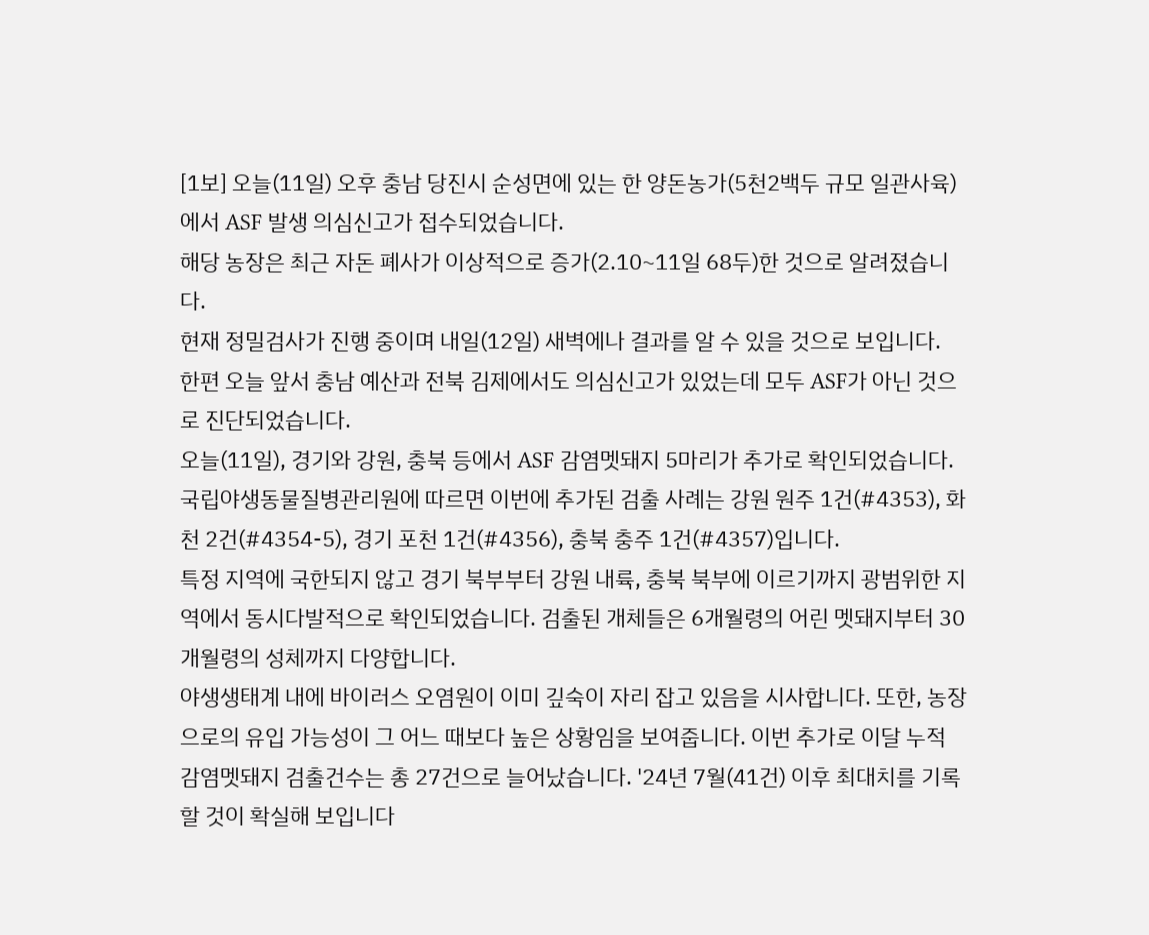[1보] 오늘(11일) 오후 충남 당진시 순성면에 있는 한 양돈농가(5천2백두 규모 일관사육)에서 ASF 발생 의심신고가 접수되었습니다.
해당 농장은 최근 자돈 폐사가 이상적으로 증가(2.10~11일 68두)한 것으로 알려졌습니다.
현재 정밀검사가 진행 중이며 내일(12일) 새벽에나 결과를 알 수 있을 것으로 보입니다.
한편 오늘 앞서 충남 예산과 전북 김제에서도 의심신고가 있었는데 모두 ASF가 아닌 것으로 진단되었습니다.
오늘(11일), 경기와 강원, 충북 등에서 ASF 감염멧돼지 5마리가 추가로 확인되었습니다. 국립야생동물질병관리원에 따르면 이번에 추가된 검출 사례는 강원 원주 1건(#4353), 화천 2건(#4354-5), 경기 포천 1건(#4356), 충북 충주 1건(#4357)입니다.
특정 지역에 국한되지 않고 경기 북부부터 강원 내륙, 충북 북부에 이르기까지 광범위한 지역에서 동시다발적으로 확인되었습니다. 검출된 개체들은 6개월령의 어린 멧돼지부터 30개월령의 성체까지 다양합니다.
야생생태계 내에 바이러스 오염원이 이미 깊숙이 자리 잡고 있음을 시사합니다. 또한, 농장으로의 유입 가능성이 그 어느 때보다 높은 상황임을 보여줍니다. 이번 추가로 이달 누적 감염멧돼지 검출건수는 총 27건으로 늘어났습니다. '24년 7월(41건) 이후 최대치를 기록할 것이 확실해 보입니다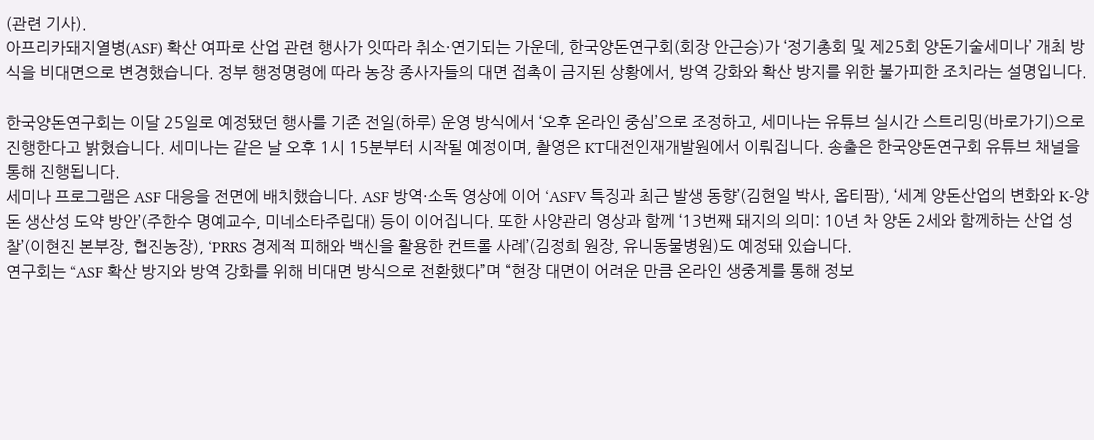(관련 기사).
아프리카돼지열병(ASF) 확산 여파로 산업 관련 행사가 잇따라 취소·연기되는 가운데, 한국양돈연구회(회장 안근승)가 ‘정기총회 및 제25회 양돈기술세미나’ 개최 방식을 비대면으로 변경했습니다. 정부 행정명령에 따라 농장 종사자들의 대면 접촉이 금지된 상황에서, 방역 강화와 확산 방지를 위한 불가피한 조치라는 설명입니다.

한국양돈연구회는 이달 25일로 예정됐던 행사를 기존 전일(하루) 운영 방식에서 ‘오후 온라인 중심’으로 조정하고, 세미나는 유튜브 실시간 스트리밍(바로가기)으로 진행한다고 밝혔습니다. 세미나는 같은 날 오후 1시 15분부터 시작될 예정이며, 촬영은 KT대전인재개발원에서 이뤄집니다. 송출은 한국양돈연구회 유튜브 채널을 통해 진행됩니다.
세미나 프로그램은 ASF 대응을 전면에 배치했습니다. ASF 방역·소독 영상에 이어 ‘ASFV 특징과 최근 발생 동향’(김현일 박사, 옵티팜), ‘세계 양돈산업의 변화와 K-양돈 생산성 도약 방안’(주한수 명예교수, 미네소타주립대) 등이 이어집니다. 또한 사양관리 영상과 함께 ‘13번째 돼지의 의미: 10년 차 양돈 2세와 함께하는 산업 성찰’(이현진 본부장, 협진농장), ‘PRRS 경제적 피해와 백신을 활용한 컨트롤 사례’(김정희 원장, 유니동물병원)도 예정돼 있습니다.
연구회는 “ASF 확산 방지와 방역 강화를 위해 비대면 방식으로 전환했다”며 “현장 대면이 어려운 만큼 온라인 생중계를 통해 정보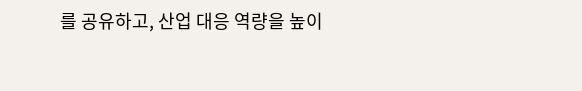를 공유하고, 산업 대응 역량을 높이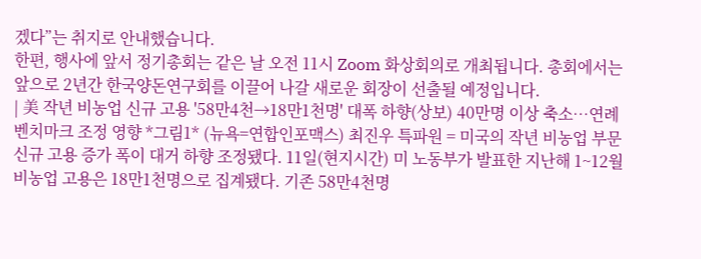겠다”는 취지로 안내했습니다.
한편, 행사에 앞서 정기총회는 같은 날 오전 11시 Zoom 화상회의로 개최됩니다. 총회에서는 앞으로 2년간 한국양돈연구회를 이끌어 나갈 새로운 회장이 선출될 예정입니다.
| 美 작년 비농업 신규 고용 '58만4천→18만1천명' 대폭 하향(상보) 40만명 이상 축소…연례 벤치마크 조정 영향 *그림1* (뉴욕=연합인포맥스) 최진우 특파원 = 미국의 작년 비농업 부문 신규 고용 증가 폭이 대거 하향 조정됐다. 11일(현지시간) 미 노동부가 발표한 지난해 1~12월 비농업 고용은 18만1천명으로 집계됐다. 기존 58만4천명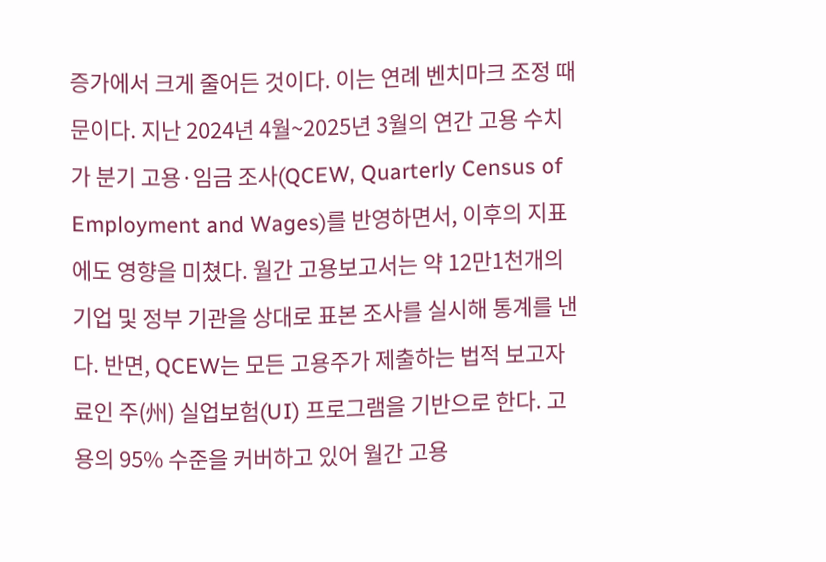증가에서 크게 줄어든 것이다. 이는 연례 벤치마크 조정 때문이다. 지난 2024년 4월~2025년 3월의 연간 고용 수치가 분기 고용·임금 조사(QCEW, Quarterly Census of Employment and Wages)를 반영하면서, 이후의 지표에도 영향을 미쳤다. 월간 고용보고서는 약 12만1천개의 기업 및 정부 기관을 상대로 표본 조사를 실시해 통계를 낸다. 반면, QCEW는 모든 고용주가 제출하는 법적 보고자료인 주(州) 실업보험(UI) 프로그램을 기반으로 한다. 고용의 95% 수준을 커버하고 있어 월간 고용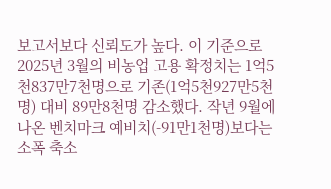보고서보다 신뢰도가 높다. 이 기준으로 2025년 3월의 비농업 고용 확정치는 1억5천837만7천명으로 기존(1억5천927만5천명) 대비 89만8천명 감소했다. 작년 9월에 나온 벤치마크 예비치(-91만1천명)보다는 소폭 축소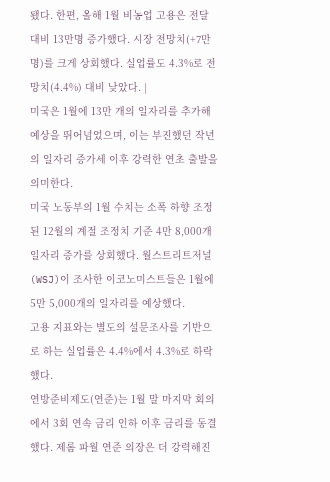됐다. 한편, 올해 1월 비농업 고용은 전달 대비 13만명 증가했다. 시장 전망치(+7만명)를 크게 상회했다. 실업률도 4.3%로 전망치(4.4%) 대비 낮았다. |
미국은 1월에 13만 개의 일자리를 추가해 예상을 뛰어넘었으며, 이는 부진했던 작년의 일자리 증가세 이후 강력한 연초 출발을 의미한다.
미국 노동부의 1월 수치는 소폭 하향 조정된 12월의 계절 조정치 기준 4만 8,000개 일자리 증가를 상회했다. 월스트리트저널(WSJ)이 조사한 이코노미스트들은 1월에 5만 5,000개의 일자리를 예상했다.
고용 지표와는 별도의 설문조사를 기반으로 하는 실업률은 4.4%에서 4.3%로 하락했다.
연방준비제도(연준)는 1월 말 마지막 회의에서 3회 연속 금리 인하 이후 금리를 동결했다. 제롬 파월 연준 의장은 더 강력해진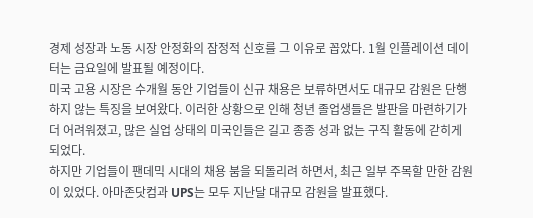경제 성장과 노동 시장 안정화의 잠정적 신호를 그 이유로 꼽았다. 1월 인플레이션 데이터는 금요일에 발표될 예정이다.
미국 고용 시장은 수개월 동안 기업들이 신규 채용은 보류하면서도 대규모 감원은 단행하지 않는 특징을 보여왔다. 이러한 상황으로 인해 청년 졸업생들은 발판을 마련하기가 더 어려워졌고, 많은 실업 상태의 미국인들은 길고 종종 성과 없는 구직 활동에 갇히게 되었다.
하지만 기업들이 팬데믹 시대의 채용 붐을 되돌리려 하면서, 최근 일부 주목할 만한 감원이 있었다. 아마존닷컴과 UPS는 모두 지난달 대규모 감원을 발표했다.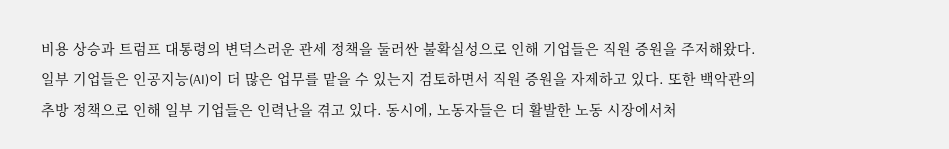비용 상승과 트럼프 대통령의 변덕스러운 관세 정책을 둘러싼 불확실성으로 인해 기업들은 직원 증원을 주저해왔다. 일부 기업들은 인공지능(AI)이 더 많은 업무를 맡을 수 있는지 검토하면서 직원 증원을 자제하고 있다. 또한 백악관의 추방 정책으로 인해 일부 기업들은 인력난을 겪고 있다. 동시에, 노동자들은 더 활발한 노동 시장에서처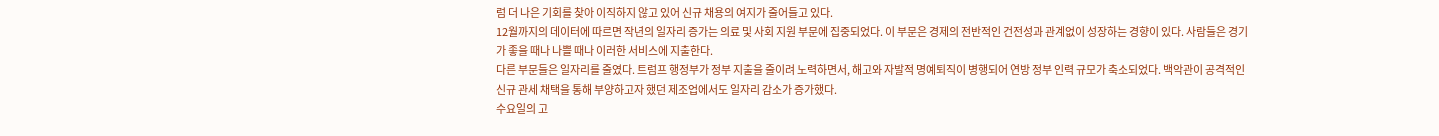럼 더 나은 기회를 찾아 이직하지 않고 있어 신규 채용의 여지가 줄어들고 있다.
12월까지의 데이터에 따르면 작년의 일자리 증가는 의료 및 사회 지원 부문에 집중되었다. 이 부문은 경제의 전반적인 건전성과 관계없이 성장하는 경향이 있다. 사람들은 경기가 좋을 때나 나쁠 때나 이러한 서비스에 지출한다.
다른 부문들은 일자리를 줄였다. 트럼프 행정부가 정부 지출을 줄이려 노력하면서, 해고와 자발적 명예퇴직이 병행되어 연방 정부 인력 규모가 축소되었다. 백악관이 공격적인 신규 관세 채택을 통해 부양하고자 했던 제조업에서도 일자리 감소가 증가했다.
수요일의 고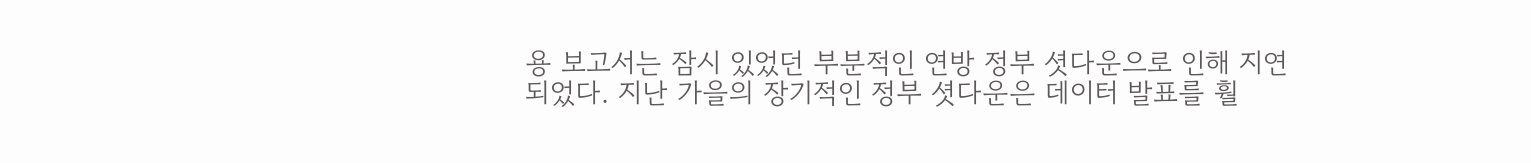용 보고서는 잠시 있었던 부분적인 연방 정부 셧다운으로 인해 지연되었다. 지난 가을의 장기적인 정부 셧다운은 데이터 발표를 훨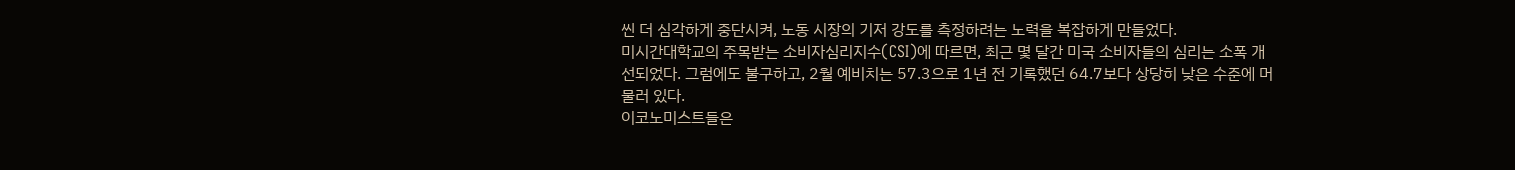씬 더 심각하게 중단시켜, 노동 시장의 기저 강도를 측정하려는 노력을 복잡하게 만들었다.
미시간대학교의 주목받는 소비자심리지수(CSI)에 따르면, 최근 몇 달간 미국 소비자들의 심리는 소폭 개선되었다. 그럼에도 불구하고, 2월 예비치는 57.3으로 1년 전 기록했던 64.7보다 상당히 낮은 수준에 머물러 있다.
이코노미스트들은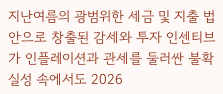지난여름의 광범위한 세금 및 지출 법안으로 창출된 감세와 투자 인센티브가 인플레이션과 관세를 둘러싼 불확실성 속에서도 2026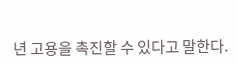년 고용을 촉진할 수 있다고 말한다.